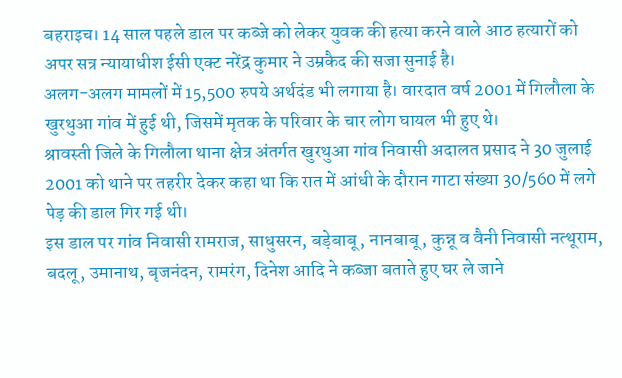बहराइच। 14 साल पहले डाल पर कब्जे को लेकर युवक की हत्या करने वाले आठ हत्यारों को अपर सत्र न्यायाधीश ईसी एक्ट नरेंद्र कुमार ने उम्रकैद की सजा सुनाई है।
अलग-अलग मामलों में 15,500 रुपये अर्थदंड भी लगाया है। वारदात वर्ष 2001 में गिलौला के खुरथुआ गांव में हुई थी, जिसमें मृतक के परिवार के चार लोग घायल भी हुए थे।
श्रावस्ती जिले के गिलौला थाना क्षेत्र अंतर्गत खुरथुआ गांव निवासी अदालत प्रसाद ने 30 जुलाई 2001 को थाने पर तहरीर देकर कहा था कि रात में आंधी के दौरान गाटा संख्या 30/560 में लगे पेड़ की डाल गिर गई थी।
इस डाल पर गांव निवासी रामराज, साधुसरन, बड़ेबाबू, नानबाबू, कुन्नू व वैनी निवासी नत्थूराम, बदलू, उमानाथ, बृजनंदन, रामरंग, दिनेश आदि ने कब्जा बताते हुए घर ले जाने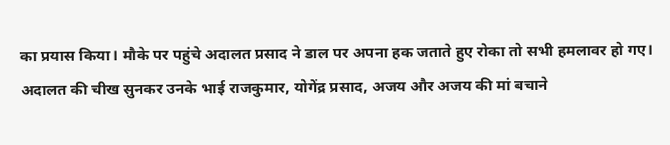का प्रयास किया। मौके पर पहुंचे अदालत प्रसाद ने डाल पर अपना हक जताते हुए रोका तो सभी हमलावर हो गए।
अदालत की चीख सुनकर उनके भाई राजकुमार, योगेंद्र प्रसाद, अजय और अजय की मां बचाने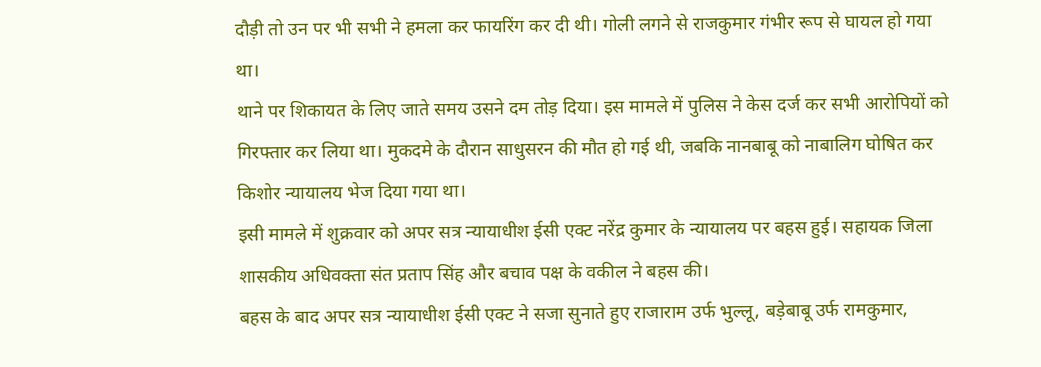दौड़ी तो उन पर भी सभी ने हमला कर फायरिंग कर दी थी। गोली लगने से राजकुमार गंभीर रूप से घायल हो गया था।
थाने पर शिकायत के लिए जाते समय उसने दम तोड़ दिया। इस मामले में पुलिस ने केस दर्ज कर सभी आरोपियों को गिरफ्तार कर लिया था। मुकदमे के दौरान साधुसरन की मौत हो गई थी, जबकि नानबाबू को नाबालिग घोषित कर किशोर न्यायालय भेज दिया गया था।
इसी मामले में शुक्रवार को अपर सत्र न्यायाधीश ईसी एक्ट नरेंद्र कुमार के न्यायालय पर बहस हुई। सहायक जिला शासकीय अधिवक्ता संत प्रताप सिंह और बचाव पक्ष के वकील ने बहस की।
बहस के बाद अपर सत्र न्यायाधीश ईसी एक्ट ने सजा सुनाते हुए राजाराम उर्फ भुल्लू, बड़ेबाबू उर्फ रामकुमार,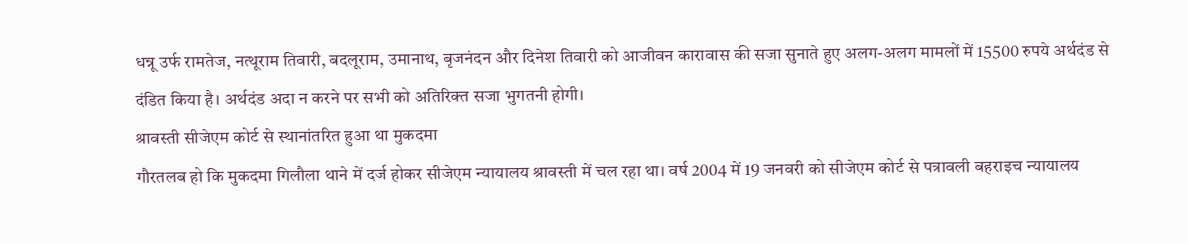धन्नू उर्फ रामतेज, नत्थूराम तिवारी, बदलूराम, उमानाथ, बृजनंदन और दिनेश तिवारी को आजीवन कारावास की सजा सुनाते हुए अलग-अलग मामलों में 15500 रुपये अर्थदंड से दंडित किया है। अर्थदंड अदा न करने पर सभी को अतिरिक्त सजा भुगतनी होगी।
श्रावस्ती सीजेएम कोर्ट से स्थानांतरित हुआ था मुकदमा
गौरतलब हो कि मुकदमा गिलौला थाने में दर्ज होकर सीजेएम न्यायालय श्रावस्ती में चल रहा था। वर्ष 2004 में 19 जनवरी को सीजेएम कोर्ट से पत्रावली बहराइच न्यायालय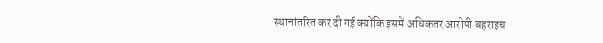स्थानांतरित कर दी गई क्योंकि इसमें अधिकतर आरोपी बहराइच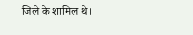जिले के शामिल थे।